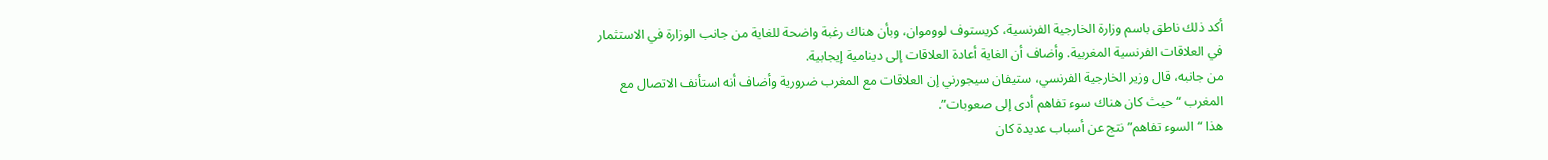أكد ذلك ناطق باسم وزارة الخارجية الفرنسية، كريستوف لووموان، وبأن هناك رغبة واضحة للغاية من جانب الوزارة في الاستثمار في العلاقات الفرنسية المغربية. وأضاف أن الغاية أعادة العلاقات إلى دينامية إيجابية.
من جانبه، قال وزير الخارجية الفرنسي، ستيفان سيجورني إن العلاقات مع المغرب ضرورية وأضاف أنه استأنف الاتصال مع المغرب “حيث كان هناك سوء تفاهم أدى إلى صعوبات”.
هذا “السوء تفاهم” نتج عن أسباب عديدة كان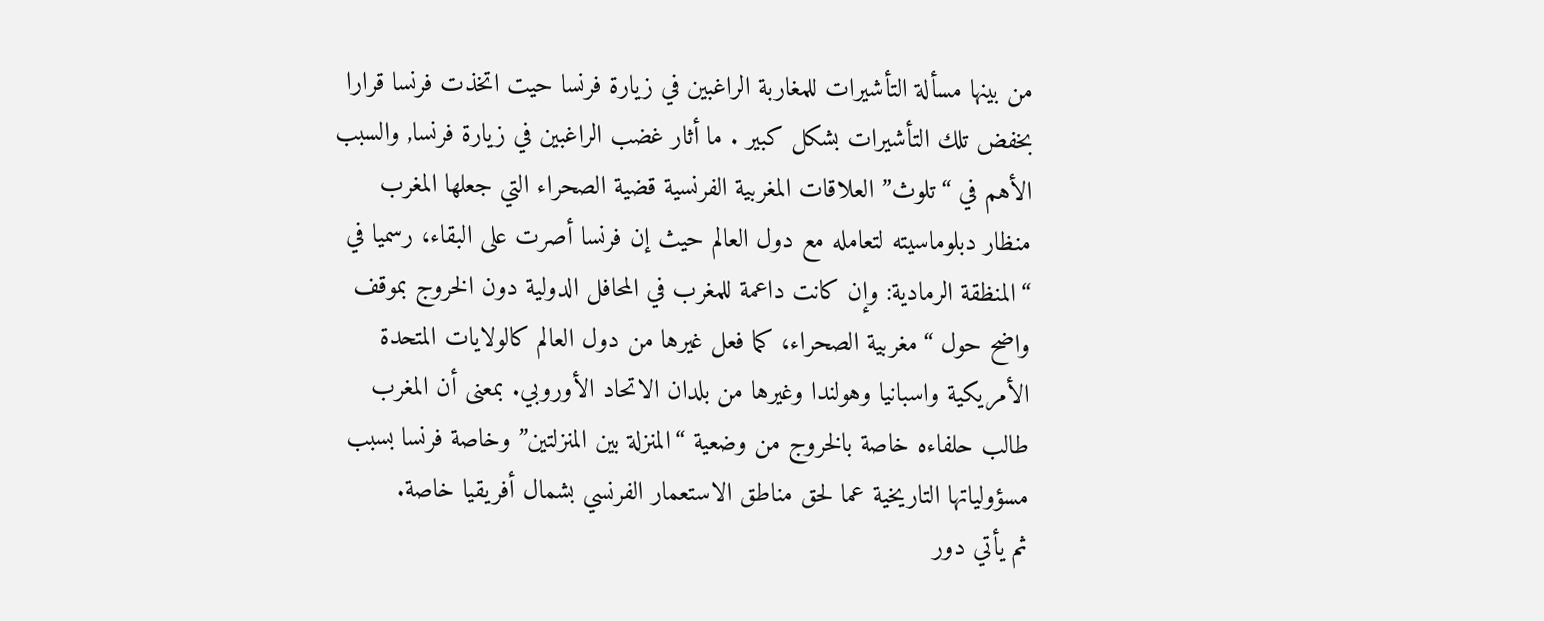من بينها مسألة التأشيرات للمغاربة الراغبين في زيارة فرنسا حيت اتخذت فرنسا قرارا بخفض تلك التأشيرات بشكل كبير . ما أثار غضب الراغبين في زيارة فرنسا, والسبب الأهم في “تلوث” العلاقات المغربية الفرنسية قضية الصحراء التي جعلها المغرب منظار دبلوماسيته لتعامله مع دول العالم حيث إن فرنسا أصرت على البقاء، رسميا في “المنظقة الرمادية: وإن كانت داعمة للمغرب في المحافل الدولية دون الخروج بموقف واضح حول “مغربية الصحراء، كما فعل غيرها من دول العالم كالولايات المتحدة الأمريكية واسبانيا وهولندا وغيرها من بلدان الاتحاد الأوروبي. بمعنى أن المغرب طالب حلفاءه خاصة بالخروج من وضعية “المنزلة بين المنزلتين” وخاصة فرنسا بسبب مسؤولياتها التاريخية عما لحق مناطق الاستعمار الفرنسي بشمال أفريقيا خاصة.
ثم يأتي دور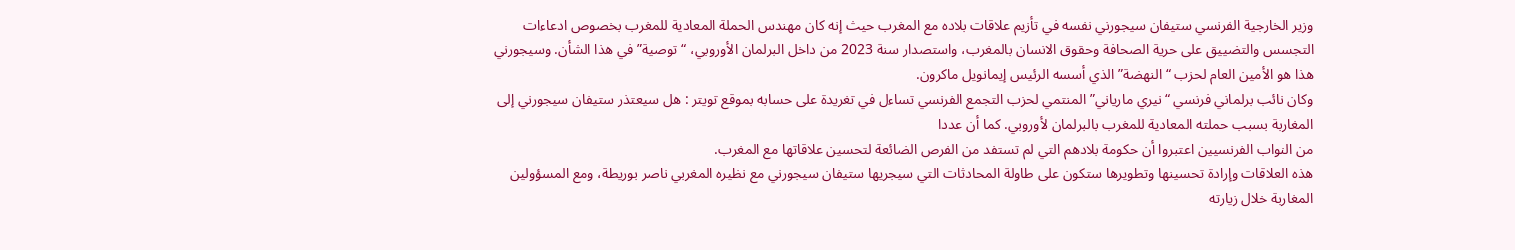وزير الخارجية الفرنسي ستيفان سيجورني نفسه في تأزيم علاقات بلاده مع المغرب حيث إنه كان مهندس الحملة المعادية للمغرب بخصوص ادعاءات التجسس والتضييق على حرية الصحافة وحقوق الانسان بالمغرب، واستصدار سنة 2023 من داخل البرلمان الأوروبي، “توصية” في هذا الشأن. وسيجورني هذا هو الأمين العام لحزب “النهضة” الذي أسسه الرئيس إيمانويل ماكرون.
وكان نائب برلماني فرنسي “نيري مارياني” المنتمي لحزب التجمع الفرنسي تساءل في تغريدة على حسابه بموقع تويتر : هل سيعتذر ستيفان سيجورني إلى المغاربة بسبب حملته المعادية للمغرب بالبرلمان لأوروبي. كما أن عددا
من النواب الفرنسيين اعتبروا أن حكومة بلادهم التي لم تستفد من الفرص الضائعة لتحسين علاقاتها مع المغرب.
هذه العلاقات وإرادة تحسينها وتطويرها ستكون على طاولة المحادثات التي سيجريها ستيفان سيجورني مع نظيره المغربي ناصر بوريطة، ومع المسؤولين المغاربة خلال زيارته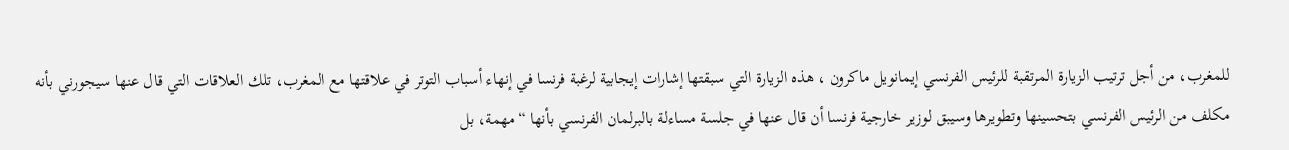للمغرب، من أجل ترتيب الزيارة المرتقبة للرئيس الفرنسي إيمانويل ماكرون ، هذه الزيارة التي سبقتها إشارات إيجابية لرغبة فرنسا في إنهاء أسباب التوتر في علاقتها مع المغرب، تلك العلاقات التي قال عنها سيجورني بأنه مكلف من الرئيس الفرنسي بتحسينها وتطويرها وسيبق لوزير خارجية فرنسا أن قال عنها في جلسة مساءلة بالبرلمان الفرنسي بأنها “مهمة، بل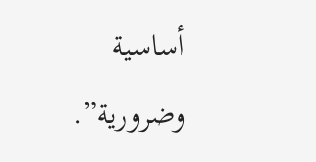أساسية وضرورية”.